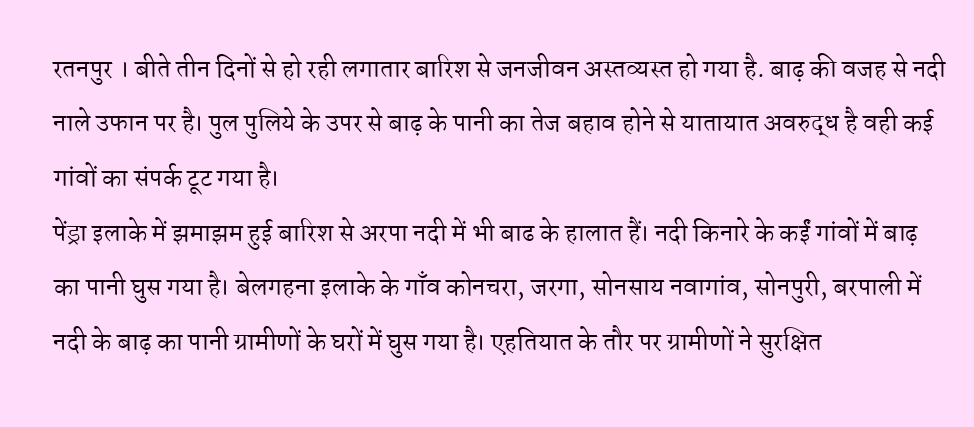रतनपुर । बीते तीन दिनों से हो रही लगातार बारिश से जनजीवन अस्तव्यस्त हो गया है. बाढ़ की वजह से नदी नाले उफान पर है। पुल पुलिये के उपर से बाढ़ के पानी का तेज बहाव होने से यातायात अवरुद्ध है वही कई गांवों का संपर्क टूट गया है।
पेंड्रा इलाके में झमाझम हुई बारिश से अरपा नदी में भी बाढ के हालात हैं। नदी किनारे के कईं गांवों में बाढ़ का पानी घुस गया है। बेलगहना इलाके के गाँव कोनचरा, जरगा, सोनसाय नवागांव, सोनपुरी, बरपाली में नदी के बाढ़ का पानी ग्रामीणों के घरों में घुस गया है। एहतियात के तौर पर ग्रामीणों ने सुरक्षित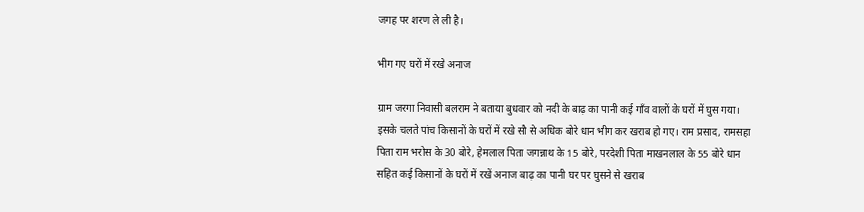जगह पर शरण ले ली है।

भीग गए घरों में रखे अनाज

ग्राम जरगा निवासी बलराम ने बताया बुधवार को नदी के बाढ़ का पानी कई गाँव वालों के घरों में घुस गया। इसके चलते पांच किसानों के घरों में रखे सौ से अधिक बोरे धान भीग कर खराब हो गए। राम प्रसाद, रामसहा पिता राम भरोस के 30 बोरे, हेमलाल पिता जगन्नाथ के 15 बोरे, परदेशी पिता माखनलाल के 55 बोरे धान सहित कई किसानों के घरों में रखें अनाज बाढ़ का पानी घर पर घुसने से खराब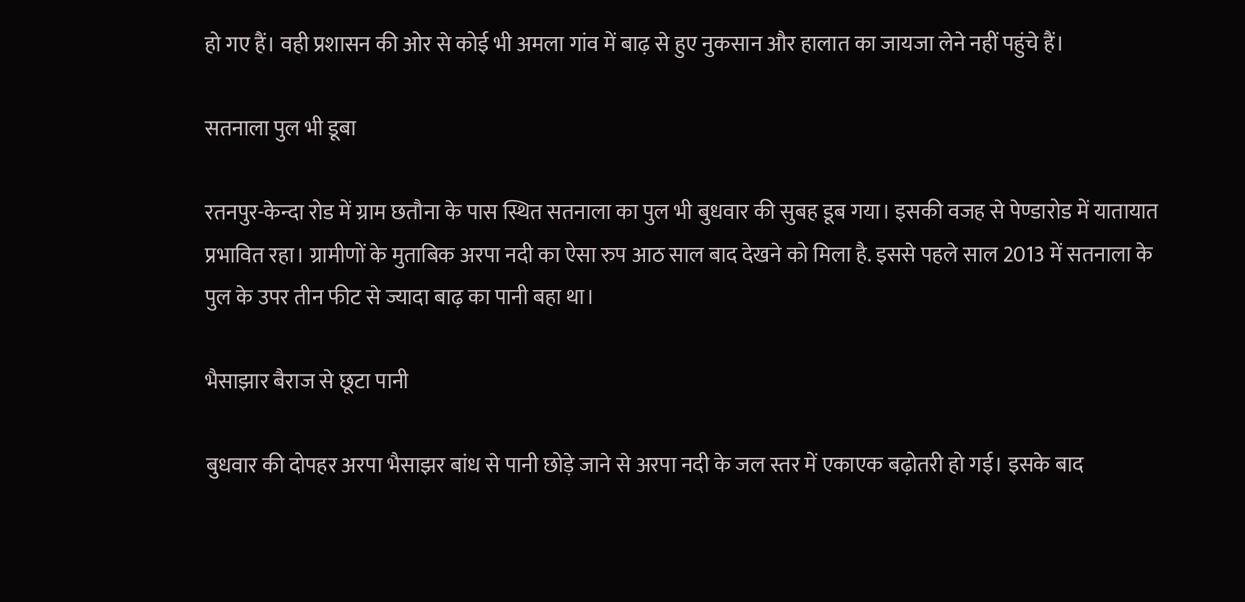हो गए हैं। वही प्रशासन की ओर से कोई भी अमला गांव में बाढ़ से हुए नुकसान और हालात का जायजा लेने नहीं पहुंचे हैं।

सतनाला पुल भी डूबा

रतनपुर-केन्दा रोड में ग्राम छतौना के पास स्थित सतनाला का पुल भी बुधवार की सुबह डूब गया। इसकी वजह से पेण्डारोड में यातायात प्रभावित रहा। ग्रामीणों के मुताबिक अरपा नदी का ऐसा रुप आठ साल बाद देखने को मिला है. इससे पहले साल 2013 में सतनाला के पुल के उपर तीन फीट से ज्यादा बाढ़ का पानी बहा था।

भैसाझार बैराज से छूटा पानी

बुधवार की दोपहर अरपा भैसाझर बांध से पानी छोड़े जाने से अरपा नदी के जल स्तर में एकाएक बढ़ोतरी हो गई। इसके बाद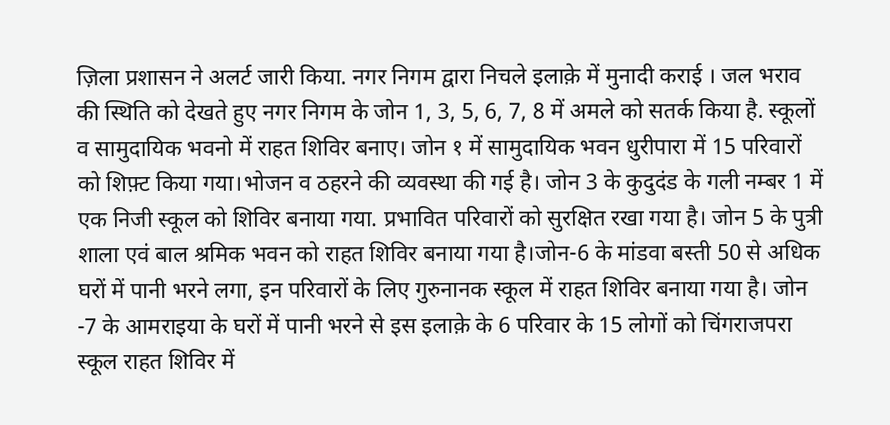ज़िला प्रशासन ने अलर्ट जारी किया. नगर निगम द्वारा निचले इलाक़े में मुनादी कराई । जल भराव की स्थिति को देखते हुए नगर निगम के जोन 1, 3, 5, 6, 7, 8 में अमले को सतर्क किया है. स्कूलों व सामुदायिक भवनो में राहत शिविर बनाए। जोन १ में सामुदायिक भवन धुरीपारा में 15 परिवारों को शिफ़्ट किया गया।भोजन व ठहरने की व्यवस्था की गई है। जोन 3 के कुदुदंड के गली नम्बर 1 में एक निजी स्कूल को शिविर बनाया गया. प्रभावित परिवारों को सुरक्षित रखा गया है। जोन 5 के पुत्री शाला एवं बाल श्रमिक भवन को राहत शिविर बनाया गया है।जोन-6 के मांडवा बस्ती 50 से अधिक घरों में पानी भरने लगा, इन परिवारों के लिए गुरुनानक स्कूल में राहत शिविर बनाया गया है। जोन -7 के आमराइया के घरों में पानी भरने से इस इलाक़े के 6 परिवार के 15 लोगों को चिंगराजपरा स्कूल राहत शिविर में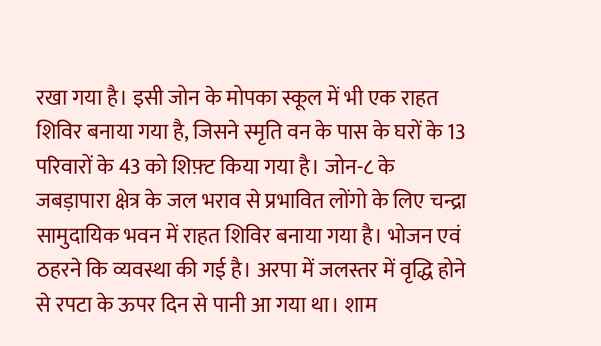रखा गया है। इसी जोन के मोपका स्कूल में भी एक राहत शिविर बनाया गया है, जिसने स्मृति वन के पास के घरों के 13 परिवारों के 43 को शिफ़्ट किया गया है। जोन-८ के जबड़ापारा क्षेत्र के जल भराव से प्रभावित लोंगो के लिए चन्द्रा सामुदायिक भवन में राहत शिविर बनाया गया है। भोजन एवं ठहरने कि व्यवस्था की गई है। अरपा में जलस्तर में वृद्धि होने से रपटा के ऊपर दिन से पानी आ गया था। शाम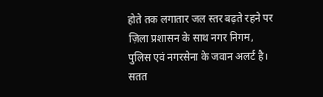होते तक लगातार जल स्तर बढ़ते रहने पर ज़िला प्रशासन के साथ नगर निगम, पुलिस एवं नगरसेना के जवान अलर्ट है। सतत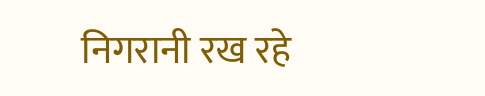निगरानी रख रहे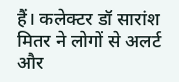हैं। कलेक्टर डॉ सारांश मितर ने लोगों से अलर्ट और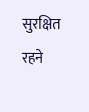सुरक्षित रहने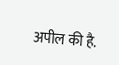अपील की है.